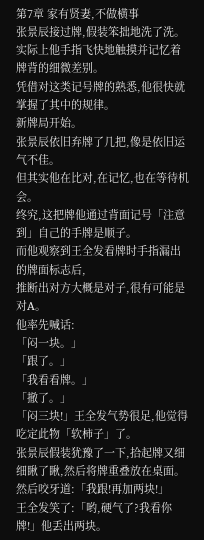第7章 家有贤妻,不做横事
张景辰接过牌,假装笨拙地洗了洗。
实际上他手指飞快地触摸并记忆着牌背的细微差别。
凭借对这类记号牌的熟悉,他很快就掌握了其中的规律。
新牌局开始。
张景辰依旧弃牌了几把,像是依旧运气不佳。
但其实他在比对,在记忆,也在等待机会。
终究,这把牌他通过背面记号「注意到」自己的手牌是顺子。
而他观察到王全发看牌时手指漏出的牌面标志后,
推断出对方大概是对子,很有可能是对A。
他率先喊话:
「闷一块。」
「跟了。」
「我看看牌。」
「撤了。」
「闷三块!」王全发气势很足,他觉得吃定此物「软柿子」了。
张景辰假装犹豫了一下,拾起牌又细细瞅了瞅,然后将牌重叠放在桌面。
然后咬牙道:「我跟!再加两块!」
王全发笑了:「哟,硬气了?我看你牌!」他丢出两块。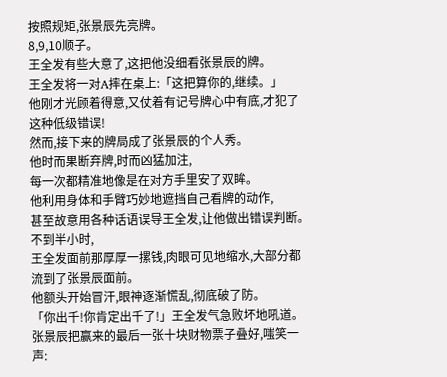按照规矩,张景辰先亮牌。
8,9,10顺子。
王全发有些大意了,这把他没细看张景辰的牌。
王全发将一对A摔在桌上:「这把算你的,继续。」
他刚才光顾着得意,又仗着有记号牌心中有底,才犯了这种低级错误!
然而,接下来的牌局成了张景辰的个人秀。
他时而果断弃牌,时而凶猛加注,
每一次都精准地像是在对方手里安了双眸。
他利用身体和手臂巧妙地遮挡自己看牌的动作,
甚至故意用各种话语误导王全发,让他做出错误判断。
不到半小时,
王全发面前那厚厚一摞钱,肉眼可见地缩水,大部分都流到了张景辰面前。
他额头开始冒汗,眼神逐渐慌乱,彻底破了防。
「你出千!你肯定出千了!」王全发气急败坏地吼道。
张景辰把赢来的最后一张十块财物票子叠好,嗤笑一声: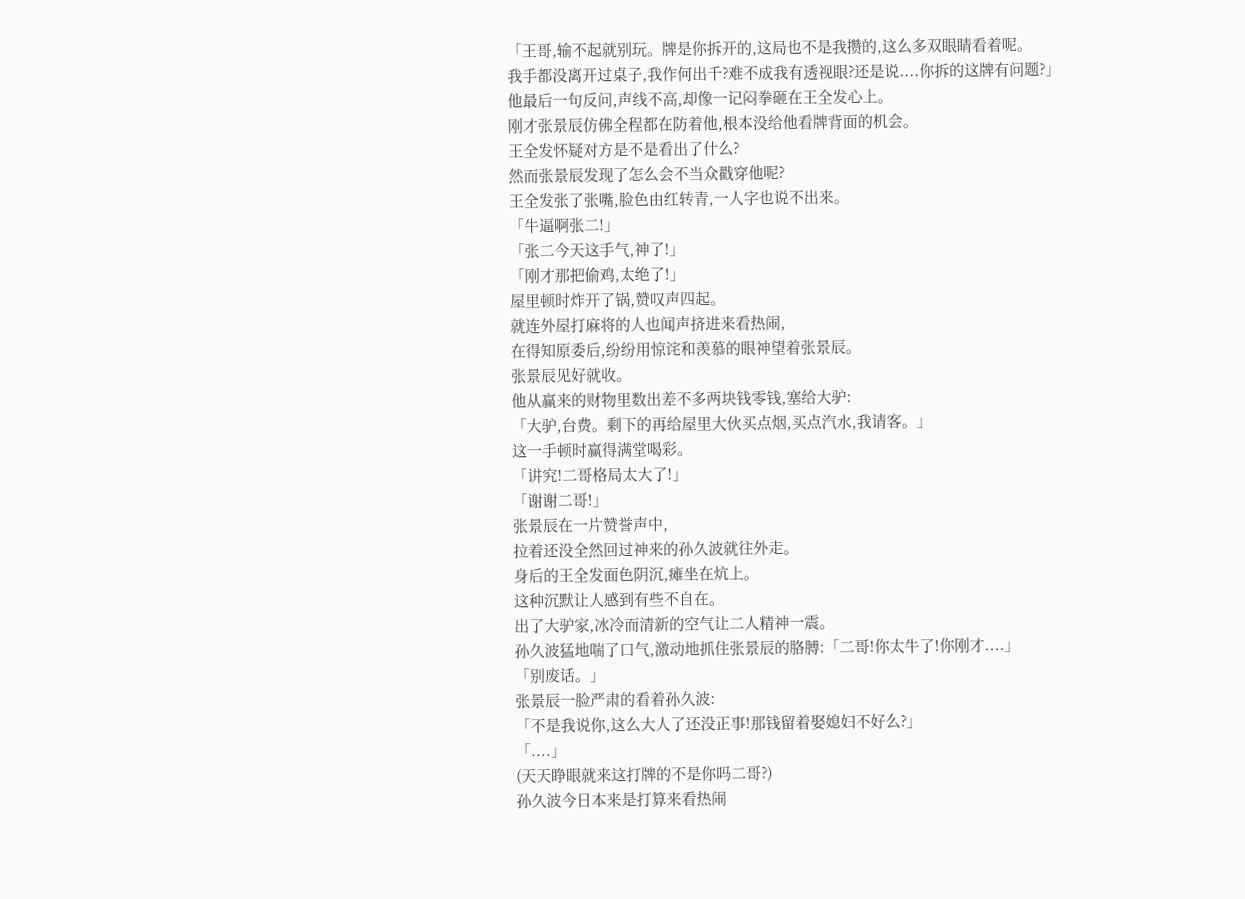「王哥,输不起就别玩。牌是你拆开的,这局也不是我攒的,这么多双眼睛看着呢。
我手都没离开过桌子,我作何出千?难不成我有透视眼?还是说....你拆的这牌有问题?」
他最后一句反问,声线不高,却像一记闷拳砸在王全发心上。
刚才张景辰仿佛全程都在防着他,根本没给他看牌背面的机会。
王全发怀疑对方是不是看出了什么?
然而张景辰发现了怎么会不当众戳穿他呢?
王全发张了张嘴,脸色由红转青,一人字也说不出来。
「牛逼啊张二!」
「张二今天这手气,神了!」
「刚才那把偷鸡,太绝了!」
屋里顿时炸开了锅,赞叹声四起。
就连外屋打麻将的人也闻声挤进来看热闹,
在得知原委后,纷纷用惊诧和羡慕的眼神望着张景辰。
张景辰见好就收。
他从赢来的财物里数出差不多两块钱零钱,塞给大驴:
「大驴,台费。剩下的再给屋里大伙买点烟,买点汽水,我请客。」
这一手顿时赢得满堂喝彩。
「讲究!二哥格局太大了!」
「谢谢二哥!」
张景辰在一片赞誉声中,
拉着还没全然回过神来的孙久波就往外走。
身后的王全发面色阴沉,瘫坐在炕上。
这种沉默让人感到有些不自在。
出了大驴家,冰冷而清新的空气让二人精神一震。
孙久波猛地喘了口气,激动地抓住张景辰的胳膊:「二哥!你太牛了!你刚才....」
「别废话。」
张景辰一脸严肃的看着孙久波:
「不是我说你,这么大人了还没正事!那钱留着娶媳妇不好么?」
「....」
(天天睁眼就来这打牌的不是你吗二哥?)
孙久波今日本来是打算来看热闹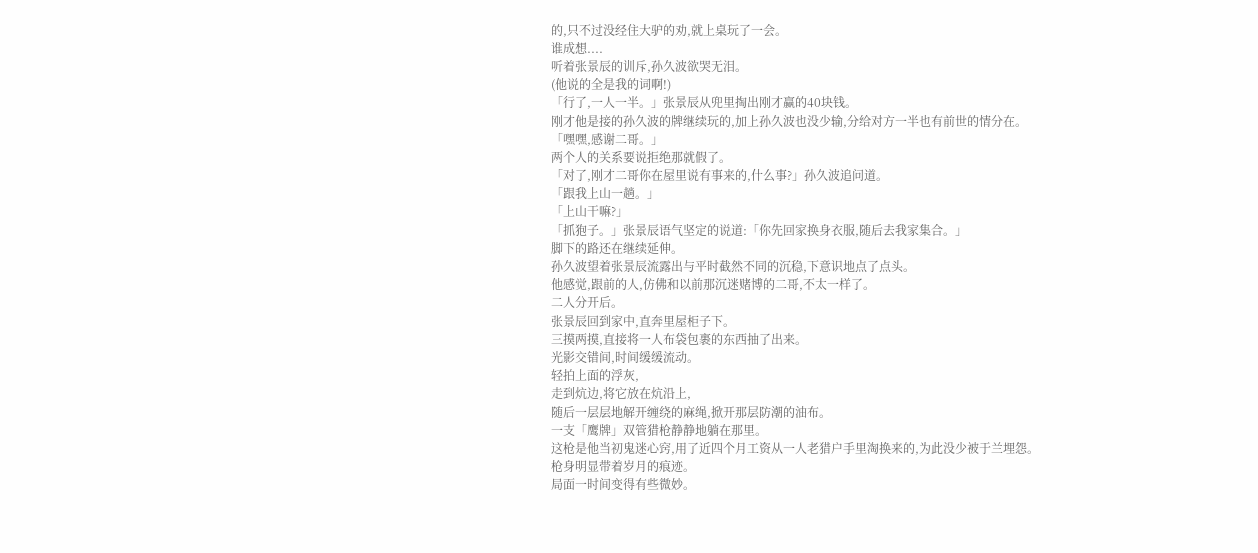的,只不过没经住大驴的劝,就上桌玩了一会。
谁成想....
听着张景辰的训斥,孙久波欲哭无泪。
(他说的全是我的词啊!)
「行了,一人一半。」张景辰从兜里掏出刚才赢的40块钱。
刚才他是接的孙久波的牌继续玩的,加上孙久波也没少输,分给对方一半也有前世的情分在。
「嘿嘿,感谢二哥。」
两个人的关系要说拒绝那就假了。
「对了,刚才二哥你在屋里说有事来的,什么事?」孙久波追问道。
「跟我上山一趟。」
「上山干嘛?」
「抓狍子。」张景辰语气坚定的说道:「你先回家换身衣服,随后去我家集合。」
脚下的路还在继续延伸。
孙久波望着张景辰流露出与平时截然不同的沉稳,下意识地点了点头。
他感觉,跟前的人,仿佛和以前那沉迷赌博的二哥,不太一样了。
二人分开后。
张景辰回到家中,直奔里屋柜子下。
三摸两摸,直接将一人布袋包裹的东西抽了出来。
光影交错间,时间缓缓流动。
轻拍上面的浮灰,
走到炕边,将它放在炕沿上,
随后一层层地解开缠绕的麻绳,掀开那层防潮的油布。
一支「鹰牌」双管猎枪静静地躺在那里。
这枪是他当初鬼迷心窍,用了近四个月工资从一人老猎户手里淘换来的,为此没少被于兰埋怨。
枪身明显带着岁月的痕迹。
局面一时间变得有些微妙。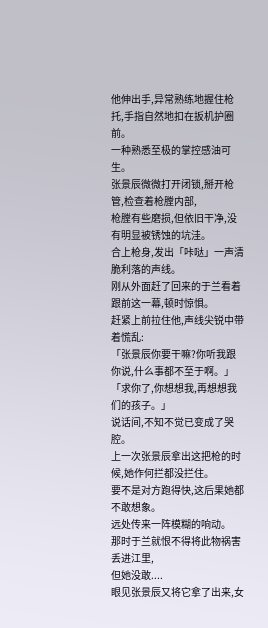他伸出手,异常熟练地握住枪托,手指自然地扣在扳机护圈前。
一种熟悉至极的掌控感油可生。
张景辰微微打开闭锁,掰开枪管,检查着枪膛内部,
枪膛有些磨损,但依旧干净,没有明显被锈蚀的坑洼。
合上枪身,发出「咔哒」一声清脆利落的声线。
刚从外面赶了回来的于兰看着跟前这一幕,顿时惊惧。
赶紧上前拉住他,声线尖锐中带着慌乱:
「张景辰你要干嘛?你听我跟你说,什么事都不至于啊。」
「求你了,你想想我,再想想我们的孩子。」
说话间,不知不觉已变成了哭腔。
上一次张景辰拿出这把枪的时候,她作何拦都没拦住。
要不是对方跑得快,这后果她都不敢想象。
远处传来一阵模糊的响动。
那时于兰就恨不得将此物祸害丢进江里,
但她没敢....
眼见张景辰又将它拿了出来,女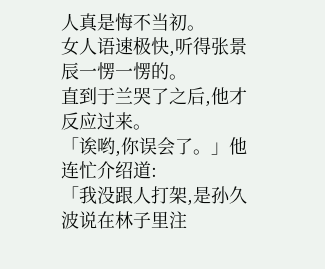人真是悔不当初。
女人语速极快,听得张景辰一愣一愣的。
直到于兰哭了之后,他才反应过来。
「诶哟,你误会了。」他连忙介绍道:
「我没跟人打架,是孙久波说在林子里注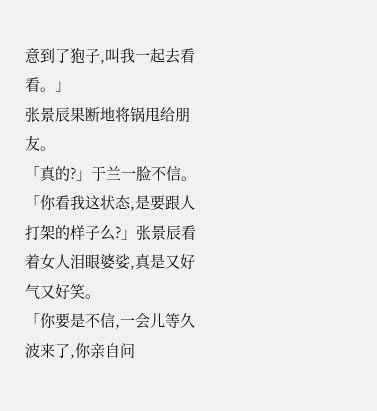意到了狍子,叫我一起去看看。」
张景辰果断地将锅甩给朋友。
「真的?」于兰一脸不信。
「你看我这状态,是要跟人打架的样子么?」张景辰看着女人泪眼婆娑,真是又好气又好笑。
「你要是不信,一会儿等久波来了,你亲自问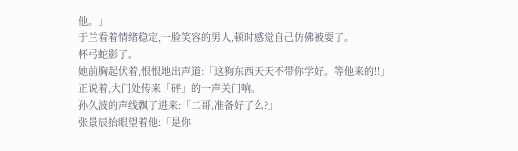他。」
于兰看着情绪稳定,一脸笑容的男人,顿时感觉自己仿佛被耍了。
杯弓蛇影了。
她前胸起伏着,恨恨地出声道:「这狗东西天天不带你学好。等他来的!!」
正说着,大门处传来「砰」的一声关门响。
孙久波的声线飘了进来:「二哥,准备好了么?」
张景辰抬眼望着他:「是你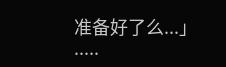准备好了么...」
.....